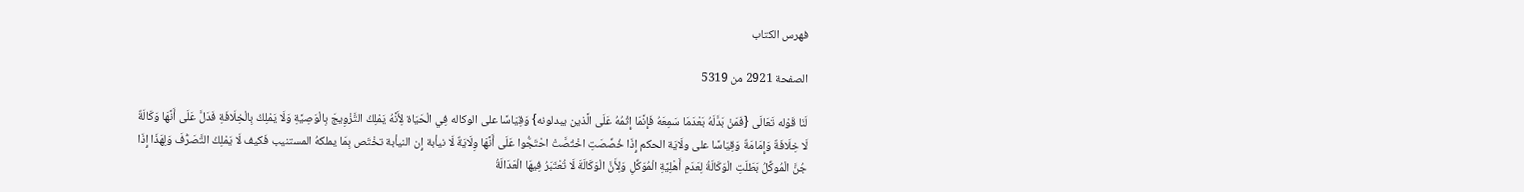فهرس الكتاب

الصفحة 2921 من 5319

لَنَا قَوْله تَعَالَى {فَمَنْ بَدَّلَهُ بَعْدَمَا سَمِعَهُ فَإِنَّمَا إِثْمُهُ عَلَى الَّذين يبدلونه} وَقِيَاسًا على الوكاله فِي الْحَيَاة لِأَنَّهُ يَمْلِكُ التَّزْوِيجَ بِالْوَصِيَّةِ وَلَا يَمْلِكُ بِالْخِلَافَةِ فَدَلَّ عَلَى أَنَّهَا وَكَالَةٌ لَا خِلَافَةٌ وَإِمَامَةٌ وَقِيَاسًا على ولَايَة الحكم إِذَا خُصِّصَتِ اخْتُصَّتْ احْتَجُّوا عَلَى أَنَّهَا وِلَايَةٌ لَا نيأبة إِن النيأبة تخْتَص بِمَا يملكهُ المستنيب فَكيف لَا يَمْلِكُ التَّصَرُّفَ وَلِهَذَا إِذَا جُنَّ الْمُوكِّلُ بَطَلَتِ الْوَكَالَةُ لِعَدَمِ أَهْلِيَّةِ الْمُوَكِّلِ وَلِأَنَّ الْوَكَالَةَ لَا تُعْتَبَرُ فِيهَا الْعَدَالَةُ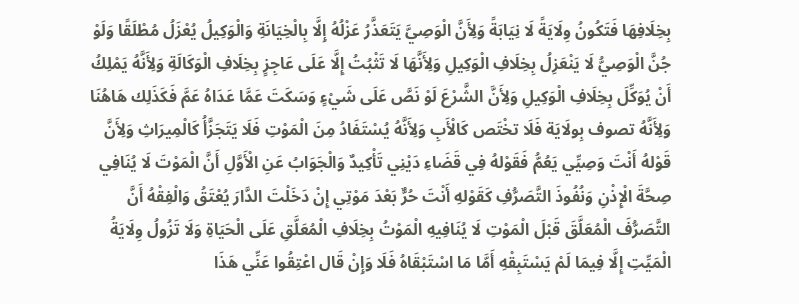بِخِلَافِهَا فَتَكُونُ وِلَايَةً لَا نِيَابَةً وَلِأَنَّ الْوَصِيَّ يَتَعَذَّرُ عَزْلُهُ إِلَّا بِالْخِيَانَةِ وَالْوَكِيلُ يُعْزَلُ مُطْلَقًا وَلَوْ جُنَّ الْوَصِيُّ لَا يَنْعَزِلُ بِخِلَافِ الْوَكِيلِ وَلِأَنَّهَا لَا تَثْبُتُ إِلَّا عَلَى عَاجِزٍ بِخِلَافِ الْوَكَالَةِ وَلِأَنَّهُ يَمْلِكُ أَنْ يُوَكِّلَ بِخِلَافِ الْوَكِيلِ وَلِأَنَّ الشَّرْعَ لَوْ نَصَّ عَلَى شَيْءٍ وَسَكَتَ عَمَّا عَدَاهُ عَمَّ فَكَذَلِك هَاهُنَا وَلِأَنَّهُ تصوف بِولَايَة فَلَا تخْتَص كَالْأَبِ وَلِأَنَّهُ يُسْتَفَادُ مِنَ الْمَوْتِ فَلَا يَتَجَزَّأُ كَالْمِيرَاثِ وَلِأَنَّ قَوْلهُ أَنْتَ وَصِيِّي يَعُمُّ فَقَوْلهُ فِي قَضَاءِ دَيْنِي تَأْكِيدٌ وَالْجَوَابُ عَنِ الْأَوَّلِ أَنَّ الْمَوْتَ لَا يُنَافِي صِحَّةَ الْإِذْنِ وَنُفُوذَ التَّصَرُّفِ كَقَوْلهِ أَنْتَ حُرٌّ بَعْدَ مَوْتِي إِنْ دَخَلْتَ الدَّارَ يُعْتَقُ وَالْفِقْهُ أَنَّ التَّصَرُّفَ الْمُعَلَّقَ قَبْلَ الْمَوْتِ لَا يُنَافِيهِ الْمَوْتُ بِخِلَافِ الْمُعَلَّقِ عَلَى الْحَيَاةِ وَلَا تَزُولُ وِلَايَةُ الْمَيِّتِ إِلَّا فِيمَا لَمْ يَسْتَبِقْهِ أَمَّا مَا اسْتَبْقَاهُ فَلَا وَإِنْ قَال اعْتِقُوا عَنِّي هَذَا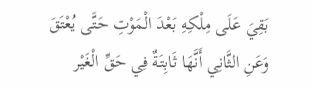بَقِيَ عَلَى مِلْكِهِ بَعْدَ الْمَوْتِ حَتَّى يُعْتَقَ وَعَنِ الثَّانِي أَنَّهَا ثَابِتَةٌ فِي حَقِّ الْغَيْر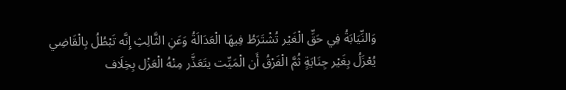وَالنِّيَابَةُ فِي حَقِّ الْغَيْر تُشْتَرَطُ فِيهَا الْعَدَالَةُ وَعَنِ الثَّالِثِ إِنَّه تَبْطُلُ بِالْقَاضِي يُعْزَلُ بِغَيْر جِنَايَةٍ ثُمَّ الْفَرْقُ أَن الْمَيِّت يتَعَذَّر مِنْهُ الْعَزْل بِخِلَاف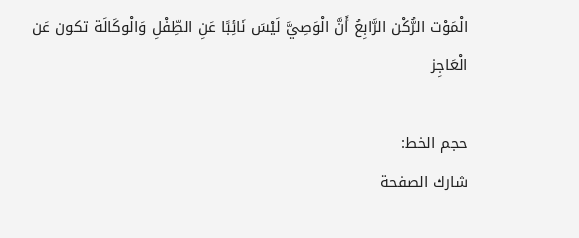الْمَوْت الرُّكْن الرَّابِعُ أَنَّ الْوَصِيَّ لَيْسَ نَائِبًا عَنِ الطِّفْلِ وَالْوكَالَة تكون عَن الْعَاجِز

حجم الخط:
شارك الصفحة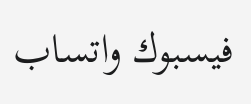فيسبوك واتساب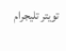تويتر تليجرام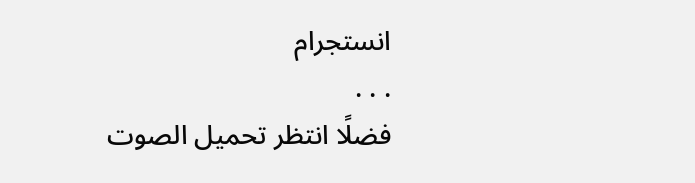انستجرام
. . .
فضلًا انتظر تحميل الصوت